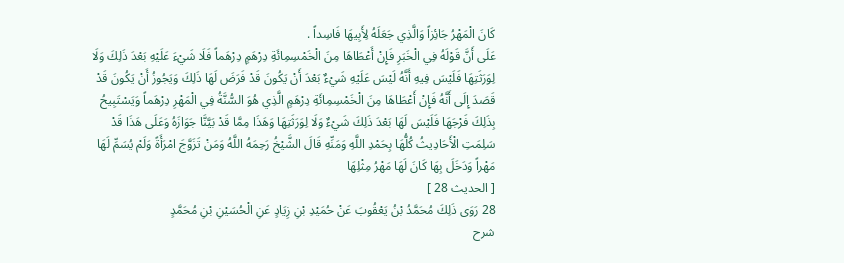كَانَ الْمَهْرُ جَائِزاً وَالَّذِي جَعَلَهُ لِأَبِيهَا فَاسِداً .
عَلَى أَنَّ قَوْلَهُ فِي الْخَبَرِ فَإِنْ أَعْطَاهَا مِنَ الْخَمْسِمِائَةِ دِرْهَمٍ دِرْهَماً فَلَا شَيْءَ عَلَيْهِ بَعْدَ ذَلِكَ وَلَا لِوَرَثَتِهَا فَلَيْسَ فِيهِ أَنَّهُ لَيْسَ عَلَيْهِ شَيْءٌ بَعْدَ أَنْ يَكُونَ قَدْ فَرَضَ لَهَا ذَلِكَ وَيَجُوزُ أَنْ يَكُونَ قَدْ قَصَدَ إِلَى أَنَّهُ فَإِنْ أَعْطَاهَا مِنَ الْخَمْسِمِائَةِ دِرْهَمٍ الَّذِي هُوَ السُّنَّةُ فِي الْمَهْرِ دِرْهَماً وَيَسْتَبِيحُ بِذَلِكَ فَرْجَهَا فَلَيْسَ لَهَا بَعْدَ ذَلِكَ شَيْءٌ وَلَا لِوَرَثَتِهَا وَهَذَا مِمَّا قَدْ بَيَّنَّا جَوَازَهُ وَعَلَى هَذَا قَدْ سَلِمَتِ الْأَحَادِيثُ كُلُّهَا بِحَمْدِ اللَّهِ وَمَنِّهِ قَالَ الشَّيْخُ رَحِمَهُ اللَّهُ وَمَنْ تَزَوَّجَ امْرَأَةً وَلَمْ يُسَمِّ لَهَا مَهْراً وَدَخَلَ بِهَا كَانَ لَهَا مَهْرُ مِثْلِهَا
[ الحديث 28 ]
28 رَوَى ذَلِكَ مُحَمَّدُ بْنُ يَعْقُوبَ عَنْ حُمَيْدِ بْنِ زِيَادٍ عَنِ الْحُسَيْنِ بْنِ مُحَمَّدٍ
شرح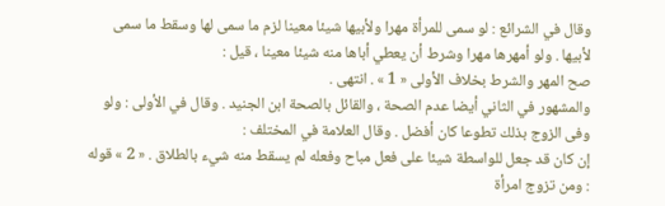وقال في الشرائع : لو سمى للمرأة مهرا ولأبيها شيئا معينا لزم ما سمى لها وسقط ما سمى لأبيها . ولو أمهرها مهرا وشرط أن يعطي أباها منه شيئا معينا ، قيل :
صح المهر والشرط بخلاف الأولى « 1 » . انتهى .
والمشهور في الثاني أيضا عدم الصحة ، والقائل بالصحة ابن الجنيد . وقال في الأولى : ولو وفى الزوج بذلك تطوعا كان أفضل . وقال العلامة في المختلف :
إن كان قد جعل للواسطة شيئا على فعل مباح وفعله لم يسقط منه شيء بالطلاق . « 2 » قوله : ومن تزوج امرأة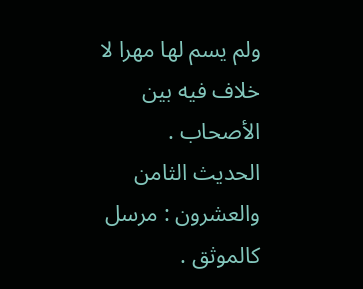ولم يسم لها مهرا لا خلاف فيه بين الأصحاب .
الحديث الثامن والعشرون : مرسل كالموثق .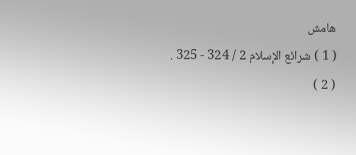هامش
( 1 ) شرائع الإسلام 2 / 324 - 325 .
( 2 )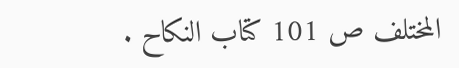المختلف ص 101 كتاب النكاح .